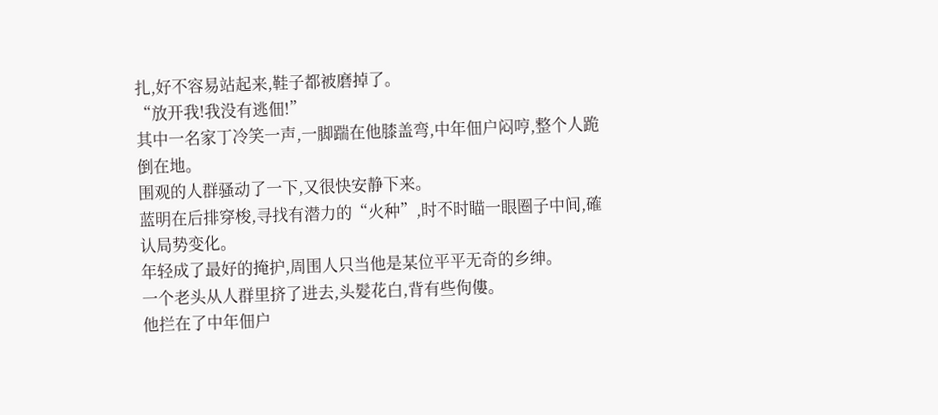扎,好不容易站起来,鞋子都被磨掉了。
“放开我!我没有逃佃!”
其中一名家丁冷笑一声,一脚踹在他膝盖弯,中年佃户闷哼,整个人跪倒在地。
围观的人群骚动了一下,又很快安静下来。
蓝明在后排穿梭,寻找有潜力的“火种”,时不时瞄一眼圈子中间,確认局势变化。
年轻成了最好的掩护,周围人只当他是某位平平无奇的乡绅。
一个老头从人群里挤了进去,头髮花白,背有些佝僂。
他拦在了中年佃户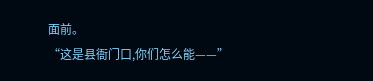面前。
“这是县衙门口,你们怎么能——”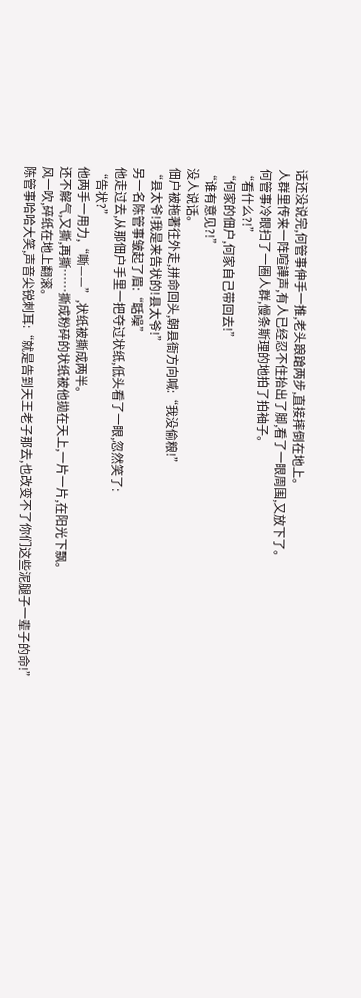话还没说完,何管事伸手一推,老头踉蹌两步,直接摔倒在地上。
人群里传来一阵喧譁声,有人已经忍不住抬出了脚,看了一眼周围,又放下了。
何管事冷眼扫了一圈人群,慢条斯理的地拍了拍袖子。
“看什么?!”
“何家的佃户,何家自己带回去!”
“谁有意见?!”
没人说话。
佃户被拖著往外走,拼命回头,朝县衙方向喊:“我没偷粮!”
“县太爷!我是来告状的!县太爷!”
另一名陈管事皱起了眉:“聒噪”
他走过去,从那佃户手里一把夺过状纸,低头看了一眼,忽然笑了:
“告状?”
他两手一用力,“嘶——”,状纸被撕成两半。
还不解气,又撕,再撕……撕成粉碎的状纸被他拋在天上,一片一片,在阳光下飘。
风一吹,碎纸在地上翻滚。
陈管事哈哈大笑,声音尖锐刺耳:“就是告到天王老子那去,也改变不了你们这些泥腿子一辈子的命!”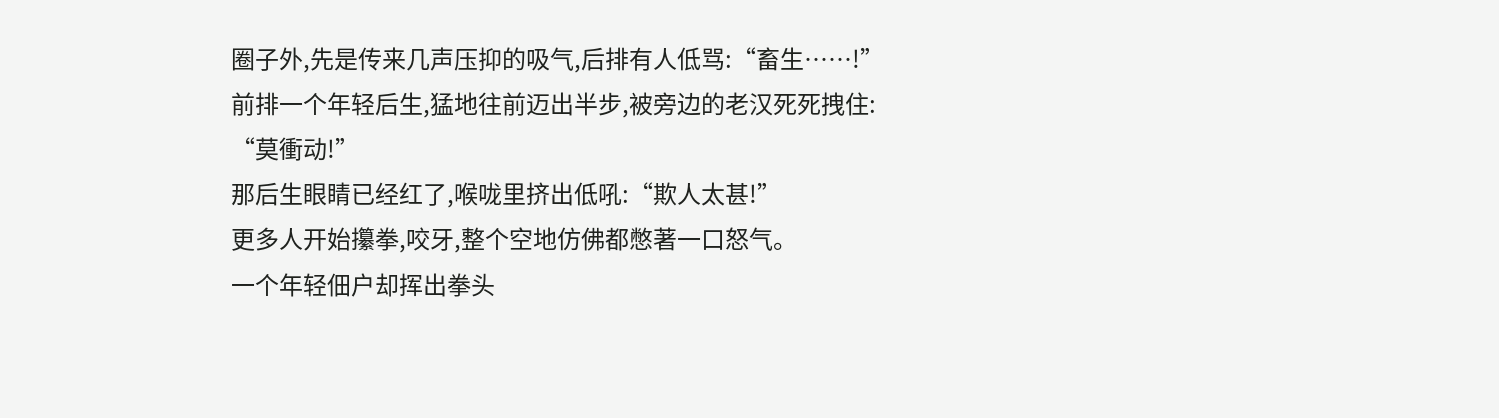圈子外,先是传来几声压抑的吸气,后排有人低骂:“畜生……!”
前排一个年轻后生,猛地往前迈出半步,被旁边的老汉死死拽住:
“莫衝动!”
那后生眼睛已经红了,喉咙里挤出低吼:“欺人太甚!”
更多人开始攥拳,咬牙,整个空地仿佛都憋著一口怒气。
一个年轻佃户却挥出拳头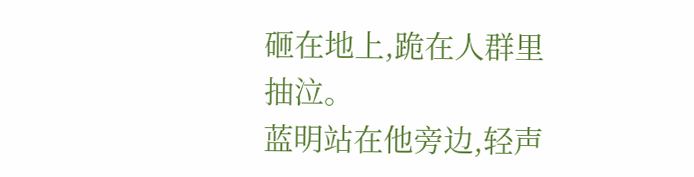砸在地上,跪在人群里抽泣。
蓝明站在他旁边,轻声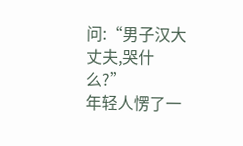问:“男子汉大丈夫,哭什么?”
年轻人愣了一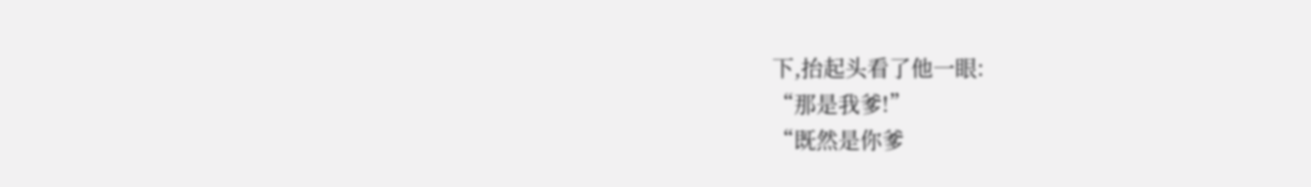下,抬起头看了他一眼:
“那是我爹!”
“既然是你爹